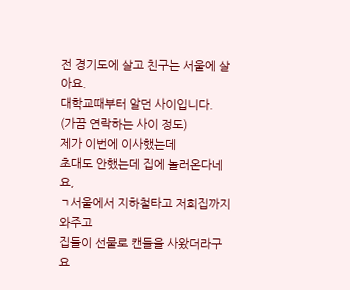전 경기도에 살고 친구는 서울에 살아요.
대학교때부터 알던 사이입니다.
(가끔 연락하는 사이 정도)
제가 이번에 이사했는데
초대도 안했는데 집에 놀러온다네요,
ㄱ서울에서 지하철타고 저희집까지 와주고
집들이 선물로 캔들을 사왔더라구요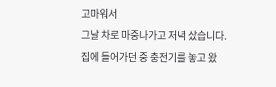고마워서
그날 차로 마중나가고 저녁 샀습니다.
집에 들어가던 중 충전기를 놓고 왔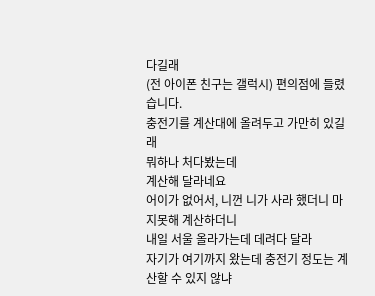다길래
(전 아이폰 친구는 갤럭시) 편의점에 들렸습니다.
충전기를 계산대에 올려두고 가만히 있길래
뭐하나 처다봤는데
계산해 달라네요
어이가 없어서, 니껀 니가 사라 했더니 마지못해 계산하더니
내일 서울 올라가는데 데려다 달라
자기가 여기까지 왔는데 충전기 정도는 계산할 수 있지 않냐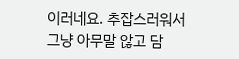이러네요. 추잡스러워서
그냥 아무말 않고 담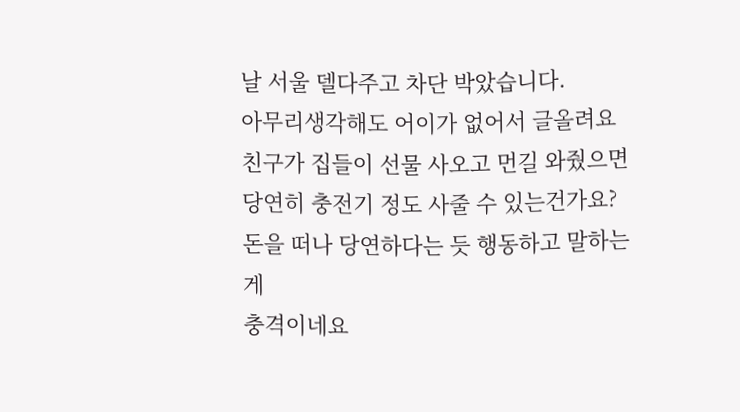날 서울 델다주고 차단 박았습니다.
아무리생각해도 어이가 없어서 글올려요
친구가 집들이 선물 사오고 먼길 와줬으면
당연히 충전기 정도 사줄 수 있는건가요?
돈을 떠나 당연하다는 듯 행동하고 말하는게
충격이네요